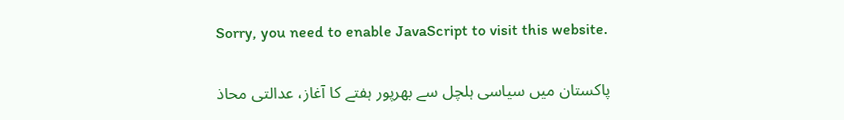Sorry, you need to enable JavaScript to visit this website.

پاکستان میں سیاسی ہلچل سے بھرپور ہفتے کا آغاز، عدالتی محاذ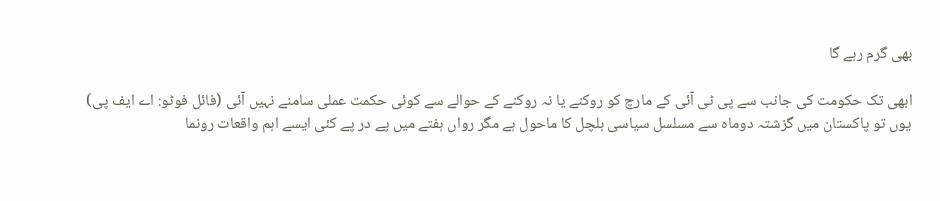بھی گرم رہے گا

ابھی تک حکومت کی جانب سے پی ٹی آئی کے مارچ کو روکنے یا نہ روکنے کے حوالے سے کوئی حکمت عملی سامنے نہیں آئی (فائل فوٹو: اے ایف پی)
یوں تو پاکستان میں گزشتہ دوماہ سے مسلسل سیاسی ہلچل کا ماحول ہے مگر رواں ہفتے میں پے در پے کئی ایسے اہم واقعات رونما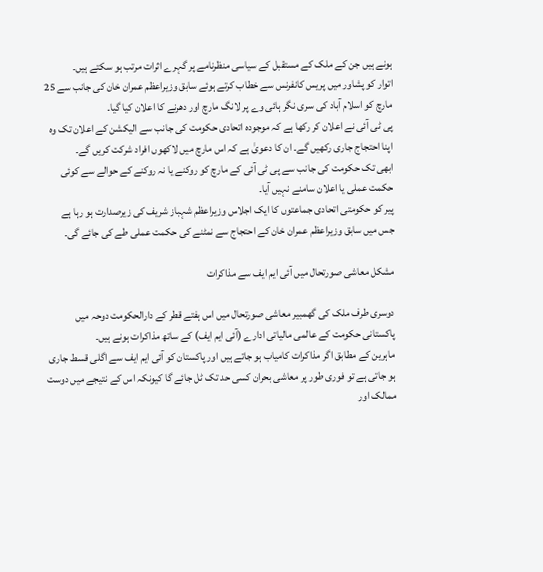ہونے ہیں جن کے ملک کے مستقبل کے سیاسی منظرنامے پر گہرے اثرات مرتب ہو سکتے ہیں۔
اتوار کو پشاور میں پریس کانفرنس سے خطاب کرتے ہوئے سابق وزیراعظم عمران خان کی جانب سے 25 مارچ کو اسلام آباد کی سری نگر ہائی وے پر لانگ مارچ اور دھرنے کا اعلان کیا گیا۔
پی ٹی آئی نے اعلان کر رکھا ہے کہ موجودہ اتحادی حکومت کی جانب سے الیکشن کے اعلان تک وہ اپنا احتجاج جاری رکھیں گے۔ ان کا دعویٰ ہے کہ اس مارچ میں لاکھوں افراد شرکت کریں گے۔
ابھی تک حکومت کی جانب سے پی ٹی آئی کے مارچ کو روکنے یا نہ روکنے کے حوالے سے کوئی حکمت عملی یا اعلان سامنے نہیں آیا۔
پیر کو حکومتی اتحادی جماعتوں کا ایک اجلاس وزیراعظم شہباز شریف کی زیرصدارت ہو رہا ہے جس میں سابق وزیراعظم عمران خان کے احتجاج سے نمٹنے کی حکمت عملی طے کی جائے گی۔

مشکل معاشی صورتحال میں آئی ایم ایف سے مذاکرات

دوسری طرف ملک کی گھمبیر معاشی صورتحال میں اس ہفتے قطر کے دارالحکومت دوحہ میں پاکستانی حکومت کے عالمی مالیاتی ادارے (آئی ایم ایف) کے ساتھ مذاکرات ہونے ہیں۔
ماہرین کے مطابق اگر مذاکرات کامیاب ہو جاتے ہیں اور پاکستان کو آئی ایم ایف سے اگلی قسط جاری ہو جاتی ہے تو فوری طور پر معاشی بحران کسی حد تک ٹل جائے گا کیونکہ اس کے نتیجے میں دوست ممالک اور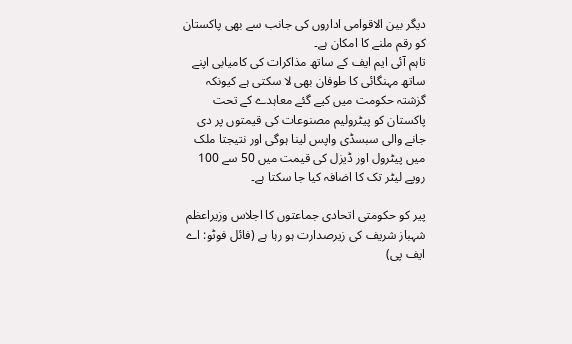دیگر بین الاقوامی اداروں کی جانب سے بھی پاکستان کو رقم ملنے کا امکان ہے۔
تاہم آئی ایم ایف کے ساتھ مذاکرات کی کامیابی اپنے ساتھ مہنگائی کا طوفان بھی لا سکتی ہے کیونکہ گزشتہ حکومت میں کیے گئے معاہدے کے تحت پاکستان کو پیٹرولیم مصنوعات کی قیمتوں پر دی جانے والی سبسڈی واپس لینا ہوگی اور نتیجتا ملک میں پیٹرول اور ڈیزل کی قیمت میں 50 سے 100 روپے لیٹر تک کا اضافہ کیا جا سکتا ہے۔

پیر کو حکومتی اتحادی جماعتوں کا اجلاس وزیراعظم شہباز شریف کی زیرصدارت ہو رہا ہے (فائل فوٹو: اے ایف پی)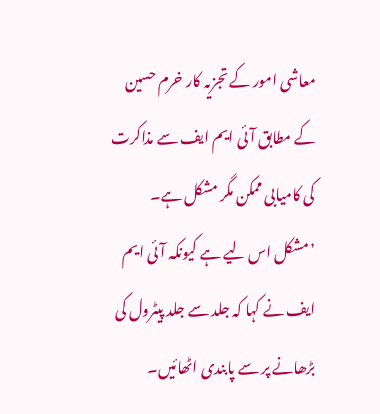معاشی امور کے تجزیہ کار خرم حسین کے مطابق آئی ایم ایف سے مذاکرت کی کامیابی ممکن مگر مشکل ہے۔
’مشکل اس لیے ہے کیونکہ آئی ایم ایف نے کہا کہ جلد سے جلد پیٹرول کی بڑھانے پر سے پابندی اٹھائیں۔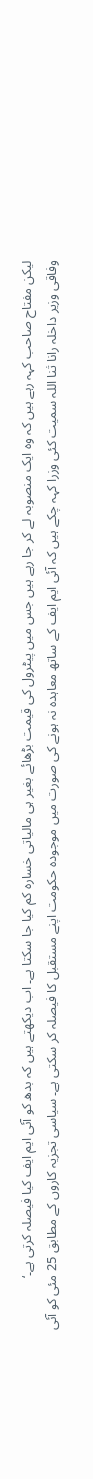لیکن مفتاح صاحب کہہ رہے ہیں کہ وہ ایک منصوبہ لے کر جا رہے ہیں جس میں پیٹرول کی قیمت بڑھائے بغیر ہی مالیاتی خسارہ کم کیا جا سکتا ہے۔ اب دیکھتے ہیں کہ بدھ کو آئی ایم ایف کیا فیصلہ کرتی ہے۔‘
وفاقی وزیر داخلہ رانا ثنا اللہ سمیت کئی وزرا کہہ چکے ہیں کہ آئی ایم ایف کے ساتھ معاہدہ نہ ہونے کی صورت میں موجودہ حکومت اپنے مستقبل کا فیصلہ کر سکتی ہے۔ سیاسی تجزیہ کاروں کے مطابق 25 مئی کو آئی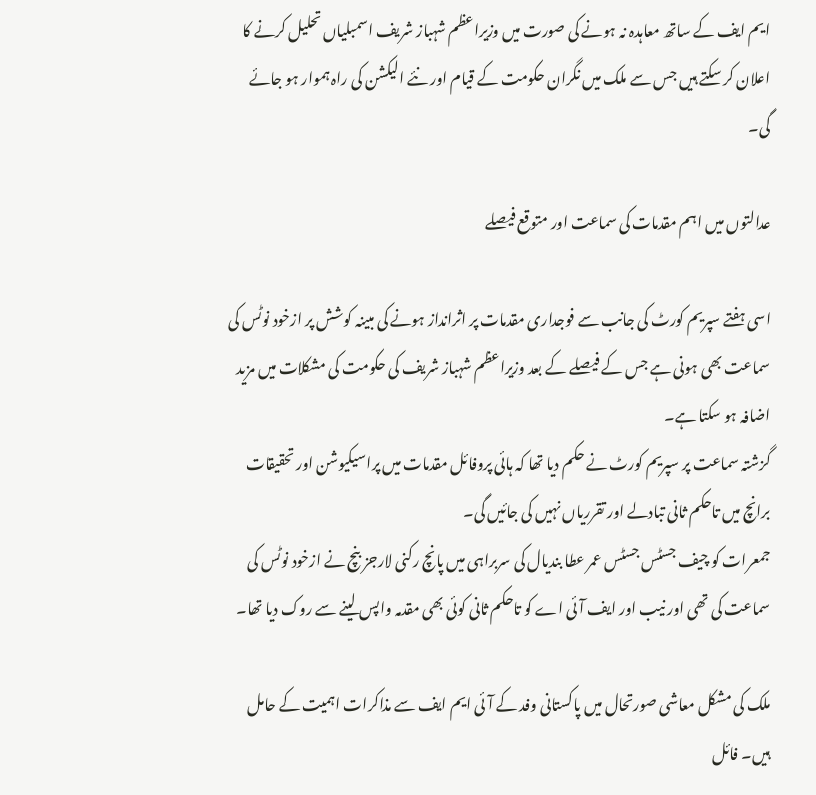ایم ایف کے ساتھ معاہدہ نہ ہونے کی صورت میں وزیراعظم شہباز شریف اسمبلیاں تحلیل کرنے کا اعلان کر سکتے ہیں جس سے ملک میں نگران حکومت کے قیام اور نئے الیکشن کی راہ ہموار ہو جائے گی۔

عدالتوں میں اہم مقدمات کی سماعت اور متوقع فیصلے

اسی ہفتے سپریم کورٹ کی جانب سے فوجداری مقدمات پر اثرانداز ہونے کی مبینہ کوشش پر ازخود نوٹس کی سماعت بھی ہونی ہے جس کے فیصلے کے بعد وزیراعظم شہباز شریف کی حکومت کی مشکلات میں مزید اضافہ ہو سکتا ہے۔
گزشتہ سماعت پر سپریم کورٹ نے حکم دیا تھا کہ ہائی پروفائل مقدمات میں پراسیکیوشن اور تحقیقات برانچ میں تاحکم ثانی تبادلے اور تقرریاں نہیں کی جائیں گی۔
جمعرات کو چیف جسٹس جسٹس عمر عطا بندیال کی سربراہی میں پانچ رکنی لارجز بنچ نے ازخود نوٹس کی سماعت کی تھی اور نیب اور ایف آئی اے کو تاحکم ثانی کوئی بھی مقدمہ واپس لینے سے روک دیا تھا۔

ملک کی مشکل معاشی صورتحال میں پاکستانی وفد کے آئی ایم ایف سے مذاکرات اہمیت کے حامل ہیں۔ فائل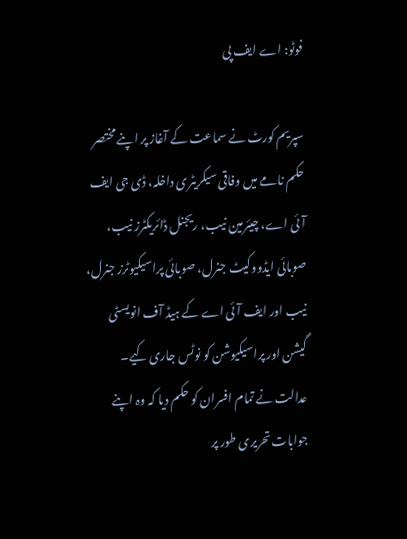فوٹو: اے ایف پی

سپریم کورٹ نے سماعت کے آغاز پر اپنے مختصر حکم نامے میں وفاقی سیکریٹری داخلہ، ڈی جی ایف آئی اے، چیئرمین نیب، ریجنل ڈائریکٹرز نیب، صوبائی ایڈووکیٹ جنرل، صوبائی پراسیکیوٹرز جنرل، نیب اور ایف آئی اے کے ہیڈ آف انویسٹی گیشن اور پراسیکیوشن کو نوٹس جاری کیے۔
عدالت نے تمام افسران کو حکم دیا کہ وہ اپنے جوابات تحریری طور پر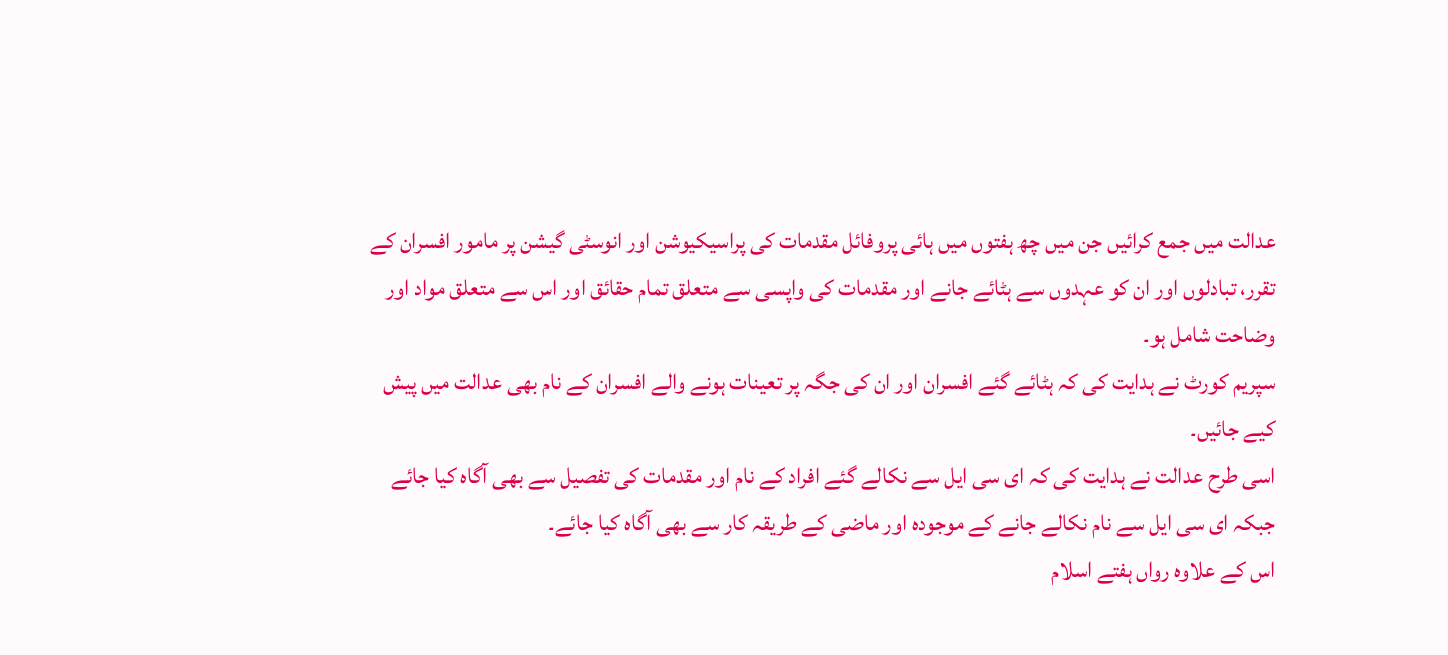عدالت میں جمع کرائیں جن میں چھ ہفتوں میں ہائی پروفائل مقدمات کی پراسیکیوشن اور انوسٹی گیشن پر مامور افسران کے تقرر، تبادلوں اور ان کو عہدوں سے ہٹائے جانے اور مقدمات کی واپسی سے متعلق تمام حقائق اور اس سے متعلق مواد اور وضاحت شامل ہو۔
سپریم کورٹ نے ہدایت کی کہ ہٹائے گئے افسران اور ان کی جگہ پر تعینات ہونے والے افسران کے نام بھی عدالت میں پیش کیے جائیں۔
اسی طرح عدالت نے ہدایت کی کہ ای سی ایل سے نکالے گئے افراد کے نام اور مقدمات کی تفصیل سے بھی آگاہ کیا جائے جبکہ ای سی ایل سے نام نکالے جانے کے موجودہ اور ماضی کے طریقہ کار سے بھی آگاہ کیا جائے۔
اس کے علاوہ رواں ہفتے اسلام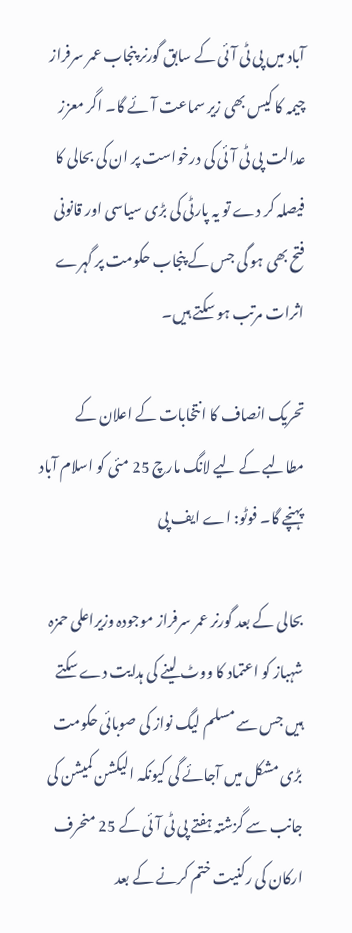آباد میں پی ٹی آئی کے سابق گورنر پنجاب عمر سرفراز چیمہ کا کیس بھی زیر سماعت آئے گا۔ اگر معزز عدالت پی ٹی آئی کی درخواست پر ان کی بحالی کا فیصلہ کر دے تو یہ پارٹی کی بڑی سیاسی اور قانونی فتح بھی ہو گی جس کے پنجاب حکومت پر گہرے اثرات مرتب ہو سکتے ہیں۔

تحریک انصاف کا انتخابات کے اعلان کے مطالبے کے لیے لانگ مارچ 25 مئی کو اسلام آباد پہنچے گا۔ فوٹو: اے ایف پی

بحالی کے بعد گورنر عمر سرفراز موجودہ وزیراعلی حمزہ شہباز کو اعتماد کا ووٹ لینے کی ہدایت دے سکتے ہیں جس سے مسلم لیگ نواز کی صوبائی حکومت بڑی مشکل میں آجائے گی کیونکہ الیکشن کمیشن کی جانب سے گزشتہ ہفتے پی ٹی آئی کے 25 منحرف ارکان کی رکنیت ختم کرنے کے بعد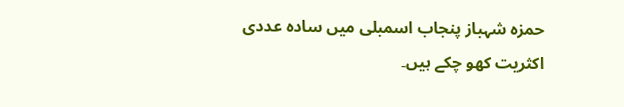حمزہ شہباز پنجاب اسمبلی میں سادہ عددی اکثریت کھو چکے ہیں۔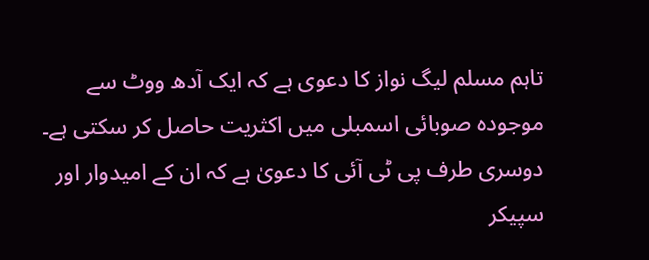تاہم مسلم لیگ نواز کا دعوی ہے کہ ایک آدھ ووٹ سے موجودہ صوبائی اسمبلی میں اکثریت حاصل کر سکتی ہے۔
دوسری طرف پی ٹی آئی کا دعویٰ ہے کہ ان کے امیدوار اور سپیکر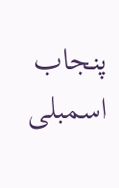پنجاب اسمبلی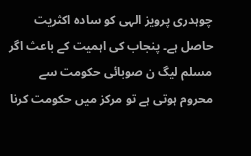چوہدری پرویز الہی کو سادہ اکثریت حاصل ہے۔ پنجاب کی اہمیت کے باعث اگر مسلم لیگ ن صوبائی حکومت سے محروم ہوتی ہے تو مرکز میں حکومت کرنا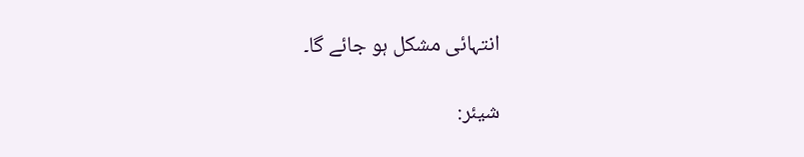انتہائی مشکل ہو جائے گا۔

شیئر: